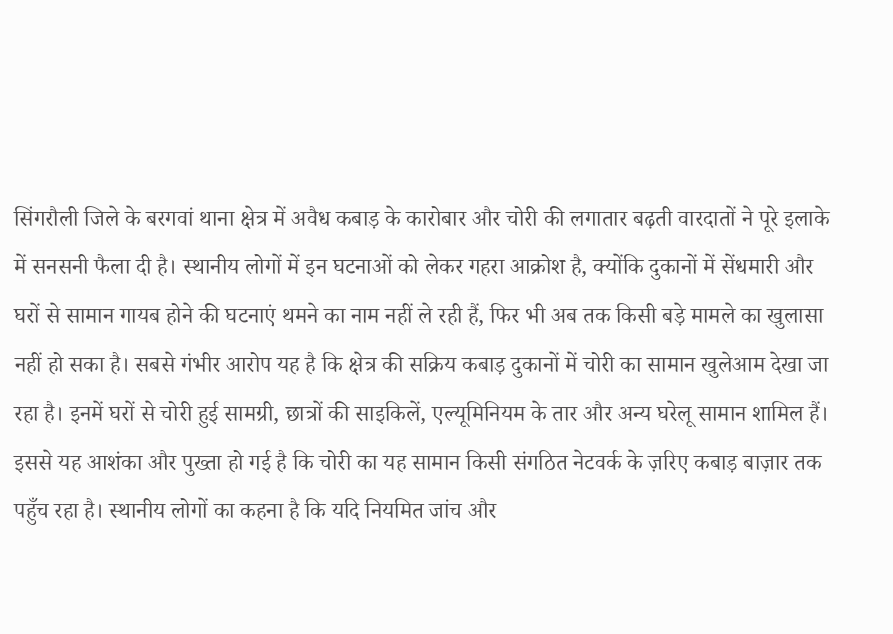सिंगरौली जिले के बरगवां थाना क्षेत्र में अवैध कबाड़ के कारोबार और चोरी की लगातार बढ़ती वारदातों ने पूरे इलाके में सनसनी फैला दी है। स्थानीय लोगों में इन घटनाओं को लेकर गहरा आक्रोश है, क्योंकि दुकानों में सेंधमारी और घरों से सामान गायब होने की घटनाएं थमने का नाम नहीं ले रही हैं, फिर भी अब तक किसी बड़े मामले का खुलासा नहीं हो सका है। सबसे गंभीर आरोप यह है कि क्षेत्र की सक्रिय कबाड़ दुकानों में चोरी का सामान खुलेआम देखा जा रहा है। इनमें घरों से चोरी हुई सामग्री, छात्रों की साइकिलें, एल्यूमिनियम के तार और अन्य घरेलू सामान शामिल हैं। इससे यह आशंका और पुख्ता हो गई है कि चोरी का यह सामान किसी संगठित नेटवर्क के ज़रिए कबाड़ बाज़ार तक पहुँच रहा है। स्थानीय लोगों का कहना है कि यदि नियमित जांच और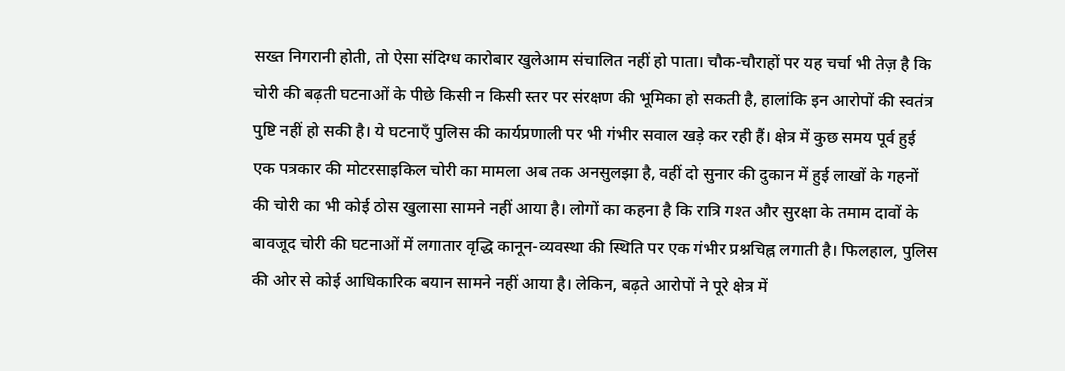सख्त निगरानी होती, तो ऐसा संदिग्ध कारोबार खुलेआम संचालित नहीं हो पाता। चौक-चौराहों पर यह चर्चा भी तेज़ है कि चोरी की बढ़ती घटनाओं के पीछे किसी न किसी स्तर पर संरक्षण की भूमिका हो सकती है, हालांकि इन आरोपों की स्वतंत्र पुष्टि नहीं हो सकी है। ये घटनाएँ पुलिस की कार्यप्रणाली पर भी गंभीर सवाल खड़े कर रही हैं। क्षेत्र में कुछ समय पूर्व हुई एक पत्रकार की मोटरसाइकिल चोरी का मामला अब तक अनसुलझा है, वहीं दो सुनार की दुकान में हुई लाखों के गहनों की चोरी का भी कोई ठोस खुलासा सामने नहीं आया है। लोगों का कहना है कि रात्रि गश्त और सुरक्षा के तमाम दावों के बावजूद चोरी की घटनाओं में लगातार वृद्धि कानून-व्यवस्था की स्थिति पर एक गंभीर प्रश्नचिह्न लगाती है। फिलहाल, पुलिस की ओर से कोई आधिकारिक बयान सामने नहीं आया है। लेकिन, बढ़ते आरोपों ने पूरे क्षेत्र में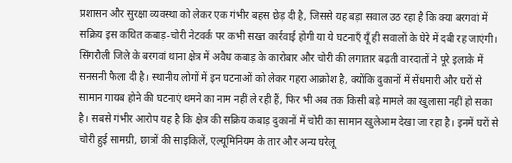प्रशासन और सुरक्षा व्यवस्था को लेकर एक गंभीर बहस छेड़ दी है, जिससे यह बड़ा सवाल उठ रहा है कि क्या बरगवां में सक्रिय इस कथित कबाड़-चोरी नेटवर्क पर कभी सख्त कार्रवाई होगी या ये घटनाएँ यूँ ही सवालों के घेरे में दबी रह जाएंगी।
सिंगरौली जिले के बरगवां थाना क्षेत्र में अवैध कबाड़ के कारोबार और चोरी की लगातार बढ़ती वारदातों ने पूरे इलाके में सनसनी फैला दी है। स्थानीय लोगों में इन घटनाओं को लेकर गहरा आक्रोश है, क्योंकि दुकानों में सेंधमारी और घरों से सामान गायब होने की घटनाएं थमने का नाम नहीं ले रही हैं, फिर भी अब तक किसी बड़े मामले का खुलासा नहीं हो सका है। सबसे गंभीर आरोप यह है कि क्षेत्र की सक्रिय कबाड़ दुकानों में चोरी का सामान खुलेआम देखा जा रहा है। इनमें घरों से चोरी हुई सामग्री, छात्रों की साइकिलें, एल्यूमिनियम के तार और अन्य घरेलू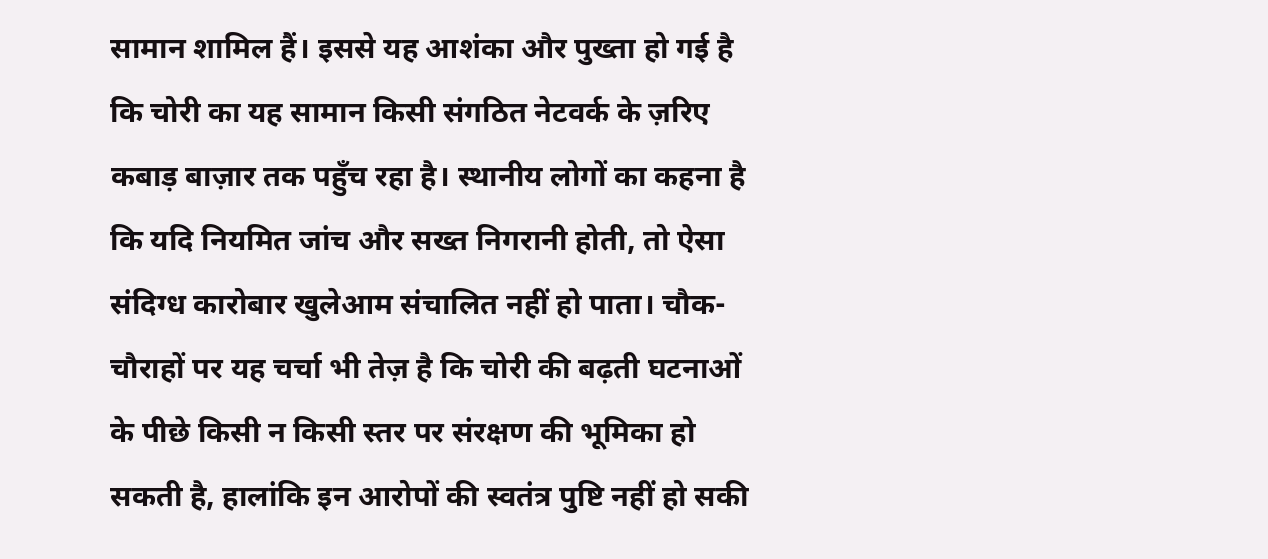सामान शामिल हैं। इससे यह आशंका और पुख्ता हो गई है कि चोरी का यह सामान किसी संगठित नेटवर्क के ज़रिए कबाड़ बाज़ार तक पहुँच रहा है। स्थानीय लोगों का कहना है कि यदि नियमित जांच और सख्त निगरानी होती, तो ऐसा संदिग्ध कारोबार खुलेआम संचालित नहीं हो पाता। चौक-चौराहों पर यह चर्चा भी तेज़ है कि चोरी की बढ़ती घटनाओं के पीछे किसी न किसी स्तर पर संरक्षण की भूमिका हो सकती है, हालांकि इन आरोपों की स्वतंत्र पुष्टि नहीं हो सकी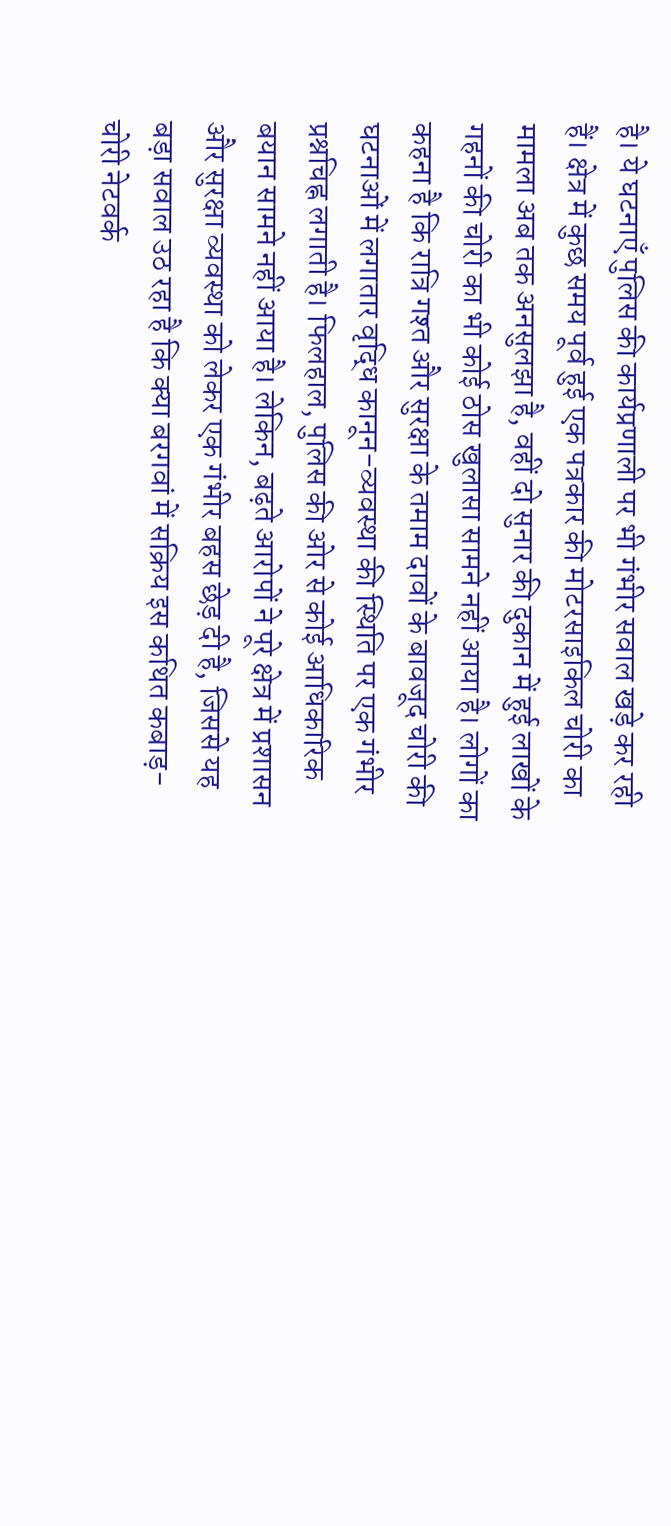है। ये घटनाएँ पुलिस की कार्यप्रणाली पर भी गंभीर सवाल खड़े कर रही हैं। क्षेत्र में कुछ समय पूर्व हुई एक पत्रकार की मोटरसाइकिल चोरी का मामला अब तक अनसुलझा है, वहीं दो सुनार की दुकान में हुई लाखों के गहनों की चोरी का भी कोई ठोस खुलासा सामने नहीं आया है। लोगों का कहना है कि रात्रि गश्त और सुरक्षा के तमाम दावों के बावजूद चोरी की घटनाओं में लगातार वृद्धि कानून-व्यवस्था की स्थिति पर एक गंभीर प्रश्नचिह्न लगाती है। फिलहाल, पुलिस की ओर से कोई आधिकारिक बयान सामने नहीं आया है। लेकिन, बढ़ते आरोपों ने पूरे क्षेत्र में प्रशासन और सुरक्षा व्यवस्था को लेकर एक गंभीर बहस छेड़ दी है, जिससे यह बड़ा सवाल उठ रहा है कि क्या बरगवां में सक्रिय इस कथित कबाड़-चोरी नेटवर्क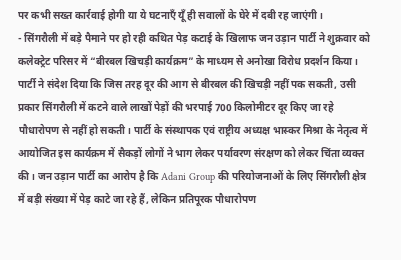पर कभी सख्त कार्रवाई होगी या ये घटनाएँ यूँ ही सवालों के घेरे में दबी रह जाएंगी।
- सिंगरौली में बड़े पैमाने पर हो रही कथित पेड़ कटाई के खिलाफ जन उड़ान पार्टी ने शुक्रवार को कलेक्ट्रेट परिसर में “बीरबल खिचड़ी कार्यक्रम” के माध्यम से अनोखा विरोध प्रदर्शन किया। पार्टी ने संदेश दिया कि जिस तरह दूर की आग से बीरबल की खिचड़ी नहीं पक सकती, उसी प्रकार सिंगरौली में कटने वाले लाखों पेड़ों की भरपाई 700 किलोमीटर दूर किए जा रहे पौधारोपण से नहीं हो सकती। पार्टी के संस्थापक एवं राष्ट्रीय अध्यक्ष भास्कर मिश्रा के नेतृत्व में आयोजित इस कार्यक्रम में सैकड़ों लोगों ने भाग लेकर पर्यावरण संरक्षण को लेकर चिंता व्यक्त की। जन उड़ान पार्टी का आरोप है कि Adani Group की परियोजनाओं के लिए सिंगरौली क्षेत्र में बड़ी संख्या में पेड़ काटे जा रहे हैं, लेकिन प्रतिपूरक पौधारोपण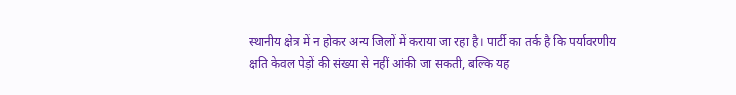स्थानीय क्षेत्र में न होकर अन्य जिलों में कराया जा रहा है। पार्टी का तर्क है कि पर्यावरणीय क्षति केवल पेड़ों की संख्या से नहीं आंकी जा सकती, बल्कि यह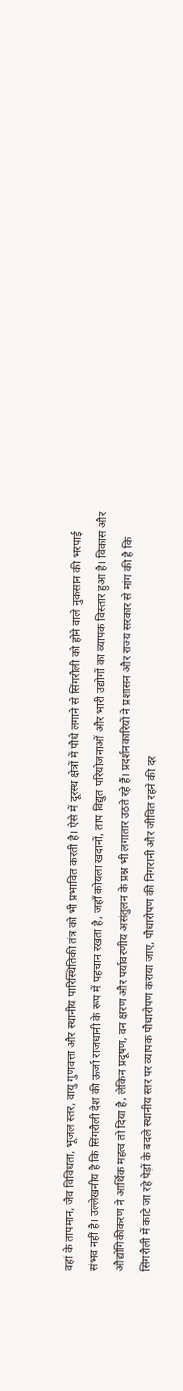वहां के तापमान, जैव विविधता, भूजल स्तर, वायु गुणवत्ता और स्थानीय पारिस्थितिकी तंत्र को भी प्रभावित करती है। ऐसे में दूरस्थ क्षेत्रों में पौधे लगाने से सिंगरौली को होने वाले नुकसान की भरपाई संभव नहीं है। उल्लेखनीय है कि सिंगरौली देश की ऊर्जा राजधानी के रूप में पहचान रखता है, जहाँ कोयला खदानों, ताप विद्युत परियोजनाओं और भारी उद्योगों का व्यापक विस्तार हुआ है। विकास और औद्योगिकीकरण ने आर्थिक महत्व तो दिया है, लेकिन प्रदूषण, वन क्षरण और पर्यावरणीय असंतुलन के प्रश्न भी लगातार उठते रहे हैं। प्रदर्शनकारियों ने प्रशासन और राज्य सरकार से मांग की है कि सिंगरौली में काटे जा रहे पेड़ों के बदले स्थानीय स्तर पर व्यापक पौधारोपण कराया जाए, पौधारोपण की निगरानी और जीवित रहने की दर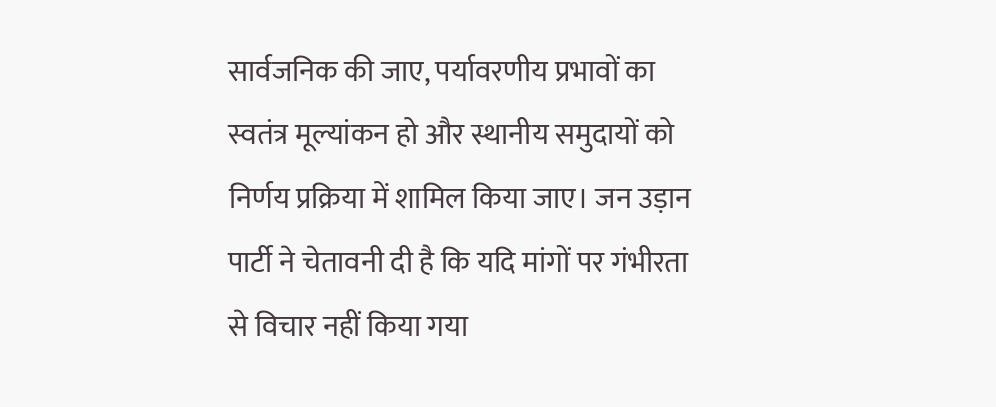सार्वजनिक की जाए, पर्यावरणीय प्रभावों का स्वतंत्र मूल्यांकन हो और स्थानीय समुदायों को निर्णय प्रक्रिया में शामिल किया जाए। जन उड़ान पार्टी ने चेतावनी दी है कि यदि मांगों पर गंभीरता से विचार नहीं किया गया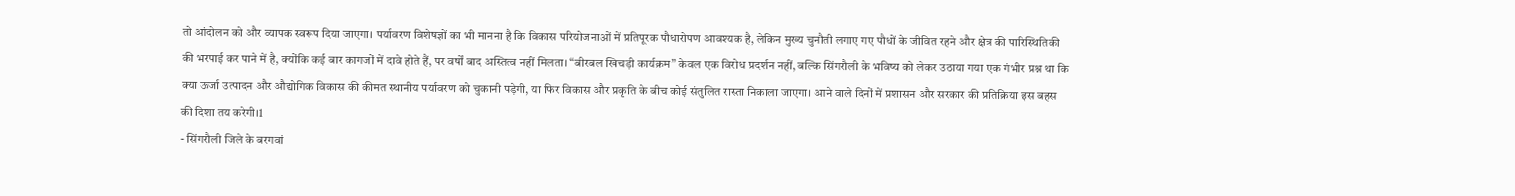तो आंदोलन को और व्यापक स्वरूप दिया जाएगा। पर्यावरण विशेषज्ञों का भी मानना है कि विकास परियोजनाओं में प्रतिपूरक पौधारोपण आवश्यक है, लेकिन मुख्य चुनौती लगाए गए पौधों के जीवित रहने और क्षेत्र की पारिस्थितिकी की भरपाई कर पाने में है, क्योंकि कई बार कागजों में दावे होते हैं, पर वर्षों बाद अस्तित्व नहीं मिलता। “बीरबल खिचड़ी कार्यक्रम” केवल एक विरोध प्रदर्शन नहीं, बल्कि सिंगरौली के भविष्य को लेकर उठाया गया एक गंभीर प्रश्न था कि क्या ऊर्जा उत्पादन और औद्योगिक विकास की कीमत स्थानीय पर्यावरण को चुकानी पड़ेगी, या फिर विकास और प्रकृति के बीच कोई संतुलित रास्ता निकाला जाएगा। आने वाले दिनों में प्रशासन और सरकार की प्रतिक्रिया इस बहस की दिशा तय करेगी।1
- सिंगरौली जिले के बरगवां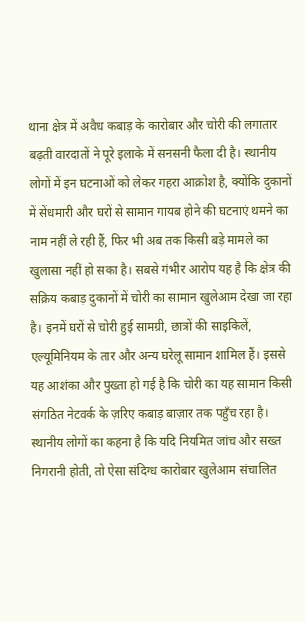थाना क्षेत्र में अवैध कबाड़ के कारोबार और चोरी की लगातार बढ़ती वारदातों ने पूरे इलाके में सनसनी फैला दी है। स्थानीय लोगों में इन घटनाओं को लेकर गहरा आक्रोश है, क्योंकि दुकानों में सेंधमारी और घरों से सामान गायब होने की घटनाएं थमने का नाम नहीं ले रही हैं, फिर भी अब तक किसी बड़े मामले का खुलासा नहीं हो सका है। सबसे गंभीर आरोप यह है कि क्षेत्र की सक्रिय कबाड़ दुकानों में चोरी का सामान खुलेआम देखा जा रहा है। इनमें घरों से चोरी हुई सामग्री, छात्रों की साइकिलें, एल्यूमिनियम के तार और अन्य घरेलू सामान शामिल हैं। इससे यह आशंका और पुख्ता हो गई है कि चोरी का यह सामान किसी संगठित नेटवर्क के ज़रिए कबाड़ बाज़ार तक पहुँच रहा है। स्थानीय लोगों का कहना है कि यदि नियमित जांच और सख्त निगरानी होती, तो ऐसा संदिग्ध कारोबार खुलेआम संचालित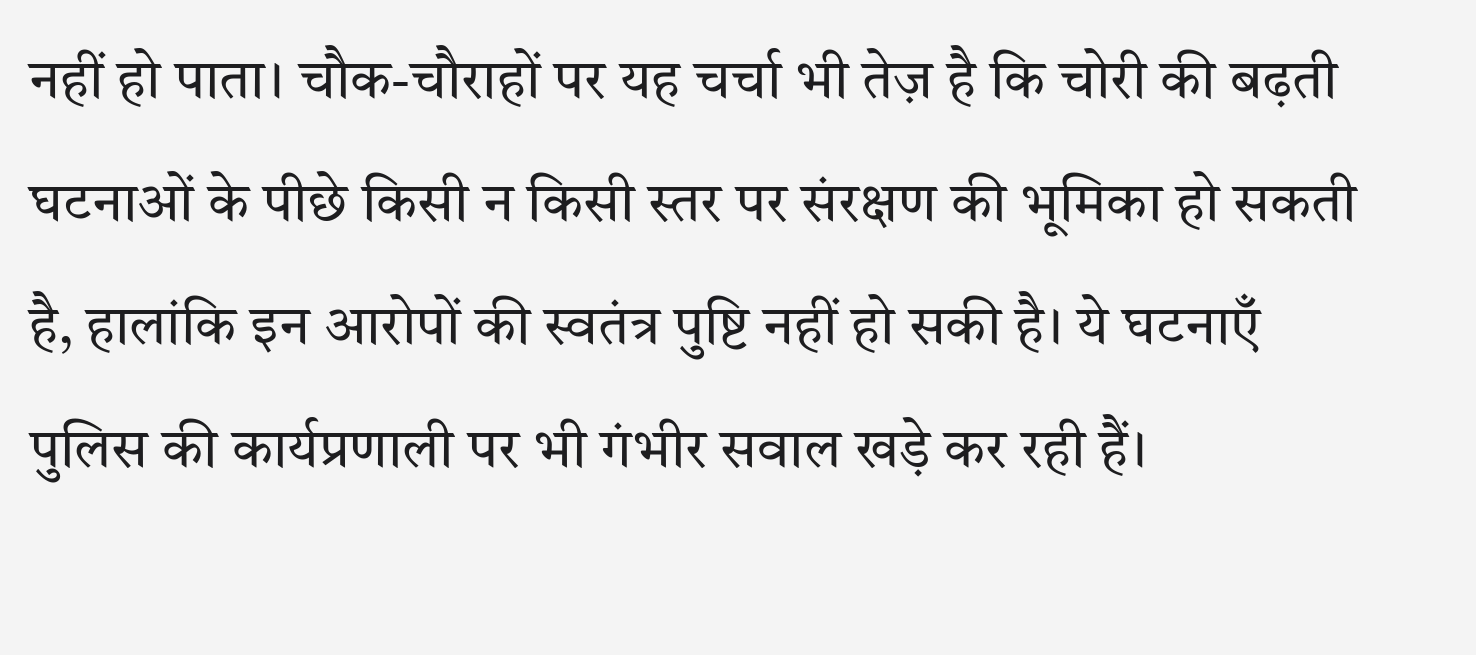नहीं हो पाता। चौक-चौराहों पर यह चर्चा भी तेज़ है कि चोरी की बढ़ती घटनाओं के पीछे किसी न किसी स्तर पर संरक्षण की भूमिका हो सकती है, हालांकि इन आरोपों की स्वतंत्र पुष्टि नहीं हो सकी है। ये घटनाएँ पुलिस की कार्यप्रणाली पर भी गंभीर सवाल खड़े कर रही हैं।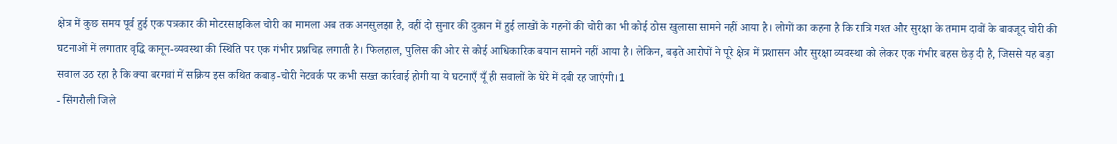क्षेत्र में कुछ समय पूर्व हुई एक पत्रकार की मोटरसाइकिल चोरी का मामला अब तक अनसुलझा है, वहीं दो सुनार की दुकान में हुई लाखों के गहनों की चोरी का भी कोई ठोस खुलासा सामने नहीं आया है। लोगों का कहना है कि रात्रि गश्त और सुरक्षा के तमाम दावों के बावजूद चोरी की घटनाओं में लगातार वृद्धि कानून-व्यवस्था की स्थिति पर एक गंभीर प्रश्नचिह्न लगाती है। फिलहाल, पुलिस की ओर से कोई आधिकारिक बयान सामने नहीं आया है। लेकिन, बढ़ते आरोपों ने पूरे क्षेत्र में प्रशासन और सुरक्षा व्यवस्था को लेकर एक गंभीर बहस छेड़ दी है, जिससे यह बड़ा सवाल उठ रहा है कि क्या बरगवां में सक्रिय इस कथित कबाड़-चोरी नेटवर्क पर कभी सख्त कार्रवाई होगी या ये घटनाएँ यूँ ही सवालों के घेरे में दबी रह जाएंगी।1
- सिंगरौली जिले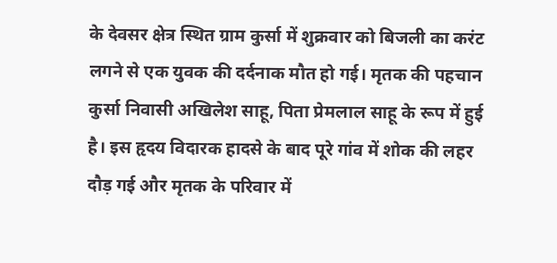के देवसर क्षेत्र स्थित ग्राम कुर्सा में शुक्रवार को बिजली का करंट लगने से एक युवक की दर्दनाक मौत हो गई। मृतक की पहचान कुर्सा निवासी अखिलेश साहू, पिता प्रेमलाल साहू के रूप में हुई है। इस हृदय विदारक हादसे के बाद पूरे गांव में शोक की लहर दौड़ गई और मृतक के परिवार में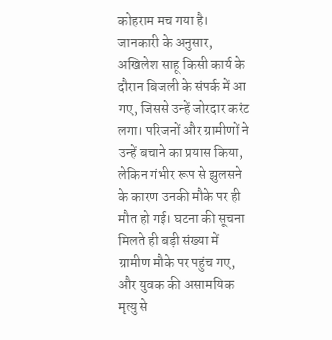कोहराम मच गया है। जानकारी के अनुसार, अखिलेश साहू किसी कार्य के दौरान बिजली के संपर्क में आ गए, जिससे उन्हें जोरदार करंट लगा। परिजनों और ग्रामीणों ने उन्हें बचाने का प्रयास किया, लेकिन गंभीर रूप से झुलसने के कारण उनकी मौके पर ही मौत हो गई। घटना की सूचना मिलते ही बड़ी संख्या में ग्रामीण मौके पर पहुंच गए, और युवक की असामयिक मृत्यु से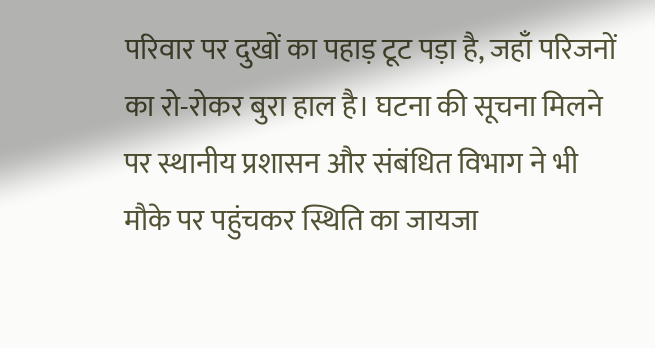परिवार पर दुखों का पहाड़ टूट पड़ा है, जहाँ परिजनों का रो-रोकर बुरा हाल है। घटना की सूचना मिलने पर स्थानीय प्रशासन और संबंधित विभाग ने भी मौके पर पहुंचकर स्थिति का जायजा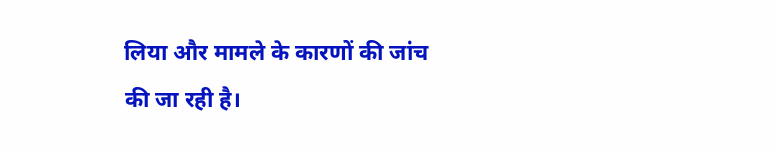लिया और मामले के कारणों की जांच की जा रही है।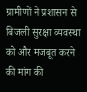ग्रामीणों ने प्रशासन से बिजली सुरक्षा व्यवस्था को और मजबूत करने की मांग की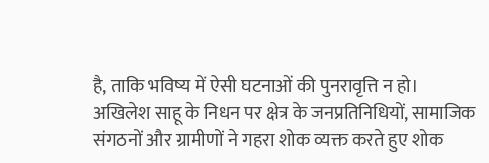है, ताकि भविष्य में ऐसी घटनाओं की पुनरावृत्ति न हो। अखिलेश साहू के निधन पर क्षेत्र के जनप्रतिनिधियों, सामाजिक संगठनों और ग्रामीणों ने गहरा शोक व्यक्त करते हुए शोक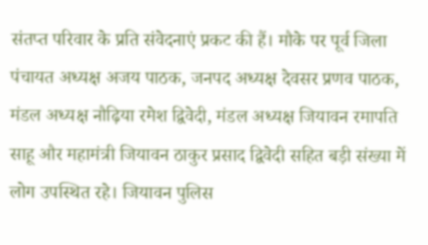संतप्त परिवार के प्रति संवेदनाएं प्रकट की हैं। मौके पर पूर्व जिला पंचायत अध्यक्ष अजय पाठक, जनपद अध्यक्ष देवसर प्रणव पाठक, मंडल अध्यक्ष नौढ़िया रमेश द्विवेदी, मंडल अध्यक्ष जियावन रमापति साहू और महामंत्री जियावन ठाकुर प्रसाद द्विवेदी सहित बड़ी संख्या में लोग उपस्थित रहे। जियावन पुलिस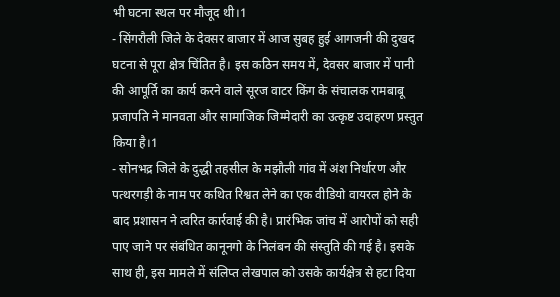भी घटना स्थल पर मौजूद थी।1
- सिंगरौली जिले के देवसर बाजार में आज सुबह हुई आगजनी की दुखद घटना से पूरा क्षेत्र चिंतित है। इस कठिन समय में, देवसर बाजार में पानी की आपूर्ति का कार्य करने वाले सूरज वाटर किंग के संचालक रामबाबू प्रजापति ने मानवता और सामाजिक जिम्मेदारी का उत्कृष्ट उदाहरण प्रस्तुत किया है।1
- सोनभद्र जिले के दुद्धी तहसील के मझौली गांव में अंश निर्धारण और पत्थरगड़ी के नाम पर कथित रिश्वत लेने का एक वीडियो वायरल होने के बाद प्रशासन ने त्वरित कार्रवाई की है। प्रारंभिक जांच में आरोपों को सही पाए जाने पर संबंधित कानूनगो के निलंबन की संस्तुति की गई है। इसके साथ ही, इस मामले में संलिप्त लेखपाल को उसके कार्यक्षेत्र से हटा दिया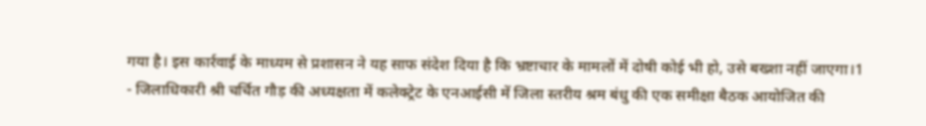गया है। इस कार्रवाई के माध्यम से प्रशासन ने यह साफ संदेश दिया है कि भ्रष्टाचार के मामलों में दोषी कोई भी हो, उसे बख्शा नहीं जाएगा।1
- जिलाधिकारी श्री चर्चित गौड़ की अध्यक्षता में कलेक्ट्रेट के एनआईसी में जिला स्तरीय श्रम बंधु की एक समीक्षा बैठक आयोजित की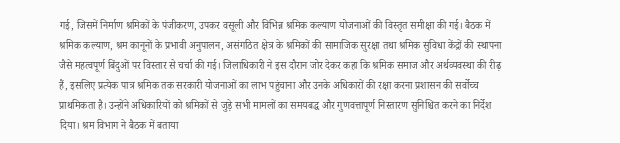गई, जिसमें निर्माण श्रमिकों के पंजीकरण, उपकर वसूली और विभिन्न श्रमिक कल्याण योजनाओं की विस्तृत समीक्षा की गई। बैठक में श्रमिक कल्याण, श्रम कानूनों के प्रभावी अनुपालन, असंगठित क्षेत्र के श्रमिकों की सामाजिक सुरक्षा तथा श्रमिक सुविधा केंद्रों की स्थापना जैसे महत्वपूर्ण बिंदुओं पर विस्तार से चर्चा की गई। जिलाधिकारी ने इस दौरान जोर देकर कहा कि श्रमिक समाज और अर्थव्यवस्था की रीढ़ हैं, इसलिए प्रत्येक पात्र श्रमिक तक सरकारी योजनाओं का लाभ पहुंचाना और उनके अधिकारों की रक्षा करना प्रशासन की सर्वोच्च प्राथमिकता है। उन्होंने अधिकारियों को श्रमिकों से जुड़े सभी मामलों का समयबद्ध और गुणवत्तापूर्ण निस्तारण सुनिश्चित करने का निर्देश दिया। श्रम विभाग ने बैठक में बताया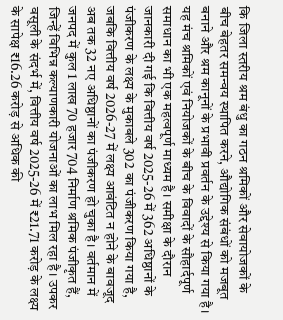कि जिला स्तरीय श्रम बंधु का गठन श्रमिकों और सेवायोजकों के बीच बेहतर समन्वय स्थापित करने, औद्योगिक संबंधों को मजबूत बनाने और श्रम कानूनों के प्रभावी प्रवर्तन के उद्देश्य से किया गया है। यह मंच श्रमिकों एवं नियोजकों के बीच के विवादों के सौहार्दपूर्ण समाधान का भी एक महत्वपूर्ण माध्यम है। समीक्षा के दौरान जानकारी दी गई कि वित्तीय वर्ष 2025-26 में 362 अधिष्ठानों के पंजीकरण के लक्ष्य के मुकाबले 302 का पंजीकरण किया गया है, जबकि वित्तीय वर्ष 2026-27 में लक्ष्य आवंटित न होने के बावजूद अब तक 32 नए अधिष्ठानों का पंजीकरण हो चुका है। वर्तमान में जनपद में कुल 1 लाख 70 हजार 704 निर्माण श्रमिक पंजीकृत हैं, जिन्हें विभिन्न कल्याणकारी योजनाओं का लाभ मिल रहा है। उपकर वसूली के संदर्भ में, वित्तीय वर्ष 2025-26 में ₹21.71 करोड़ के लक्ष्य के सापेक्ष ₹16.26 करोड़ से अधिक की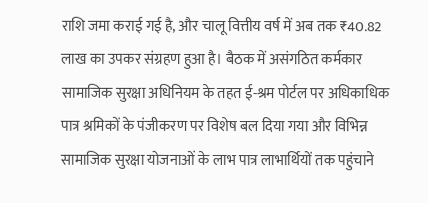राशि जमा कराई गई है, और चालू वित्तीय वर्ष में अब तक ₹40.82 लाख का उपकर संग्रहण हुआ है। बैठक में असंगठित कर्मकार सामाजिक सुरक्षा अधिनियम के तहत ई-श्रम पोर्टल पर अधिकाधिक पात्र श्रमिकों के पंजीकरण पर विशेष बल दिया गया और विभिन्न सामाजिक सुरक्षा योजनाओं के लाभ पात्र लाभार्थियों तक पहुंचाने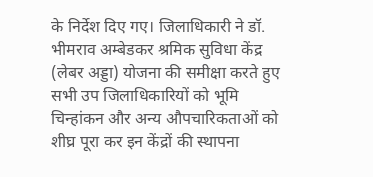के निर्देश दिए गए। जिलाधिकारी ने डॉ. भीमराव अम्बेडकर श्रमिक सुविधा केंद्र (लेबर अड्डा) योजना की समीक्षा करते हुए सभी उप जिलाधिकारियों को भूमि चिन्हांकन और अन्य औपचारिकताओं को शीघ्र पूरा कर इन केंद्रों की स्थापना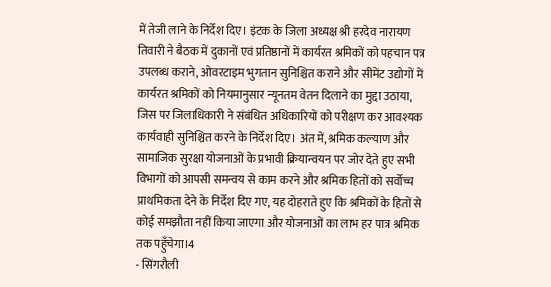में तेजी लाने के निर्देश दिए। इंटक के जिला अध्यक्ष श्री हरदेव नारायण तिवारी ने बैठक में दुकानों एवं प्रतिष्ठानों में कार्यरत श्रमिकों को पहचान पत्र उपलब्ध कराने, ओवरटाइम भुगतान सुनिश्चित कराने और सीमेंट उद्योगों में कार्यरत श्रमिकों को नियमानुसार न्यूनतम वेतन दिलाने का मुद्दा उठाया, जिस पर जिलाधिकारी ने संबंधित अधिकारियों को परीक्षण कर आवश्यक कार्यवाही सुनिश्चित करने के निर्देश दिए। अंत में, श्रमिक कल्याण और सामाजिक सुरक्षा योजनाओं के प्रभावी क्रियान्वयन पर जोर देते हुए सभी विभागों को आपसी समन्वय से काम करने और श्रमिक हितों को सर्वोच्च प्राथमिकता देने के निर्देश दिए गए, यह दोहराते हुए कि श्रमिकों के हितों से कोई समझौता नहीं किया जाएगा और योजनाओं का लाभ हर पात्र श्रमिक तक पहुँचेगा।4
- सिंगरौली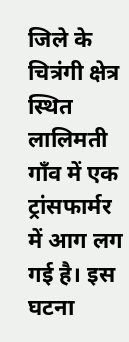जिले के चित्रंगी क्षेत्र स्थित लालिमती गाँव में एक ट्रांसफार्मर में आग लग गई है। इस घटना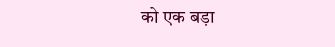को एक बड़ा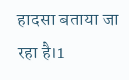हादसा बताया जा रहा है।1